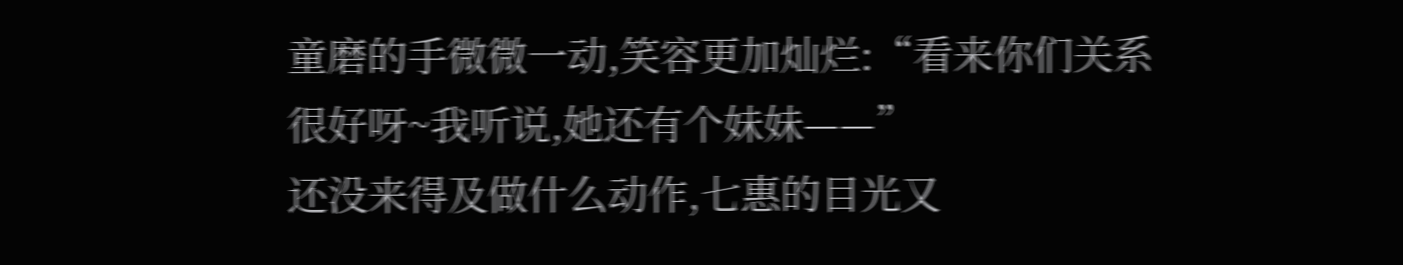童磨的手微微一动,笑容更加灿烂:“看来你们关系很好呀~我听说,她还有个妹妹——”
还没来得及做什么动作,七惠的目光又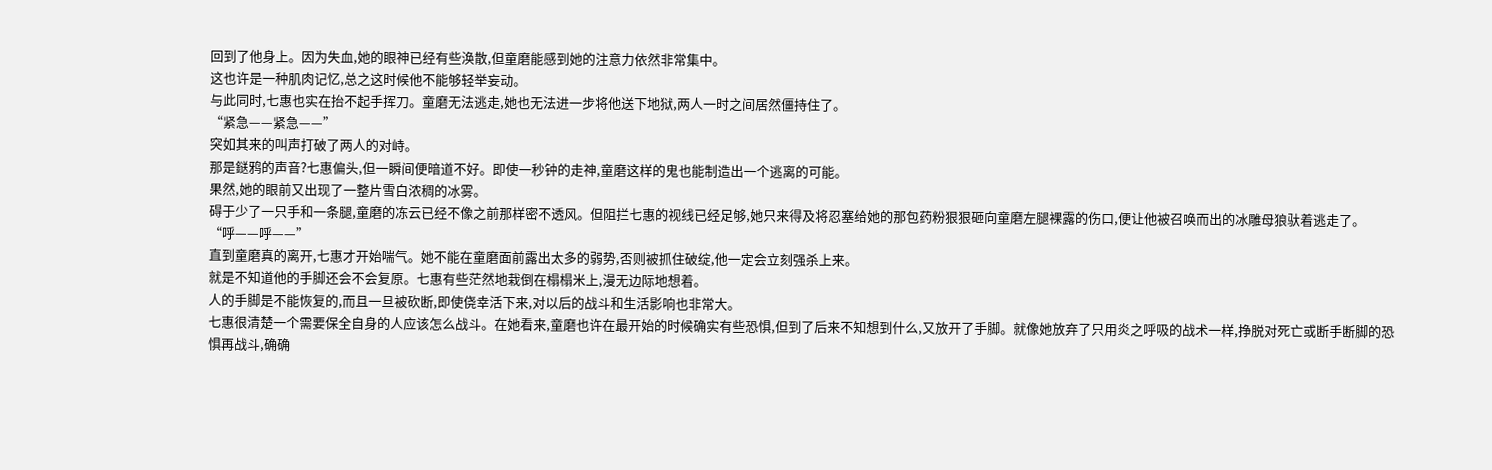回到了他身上。因为失血,她的眼神已经有些涣散,但童磨能感到她的注意力依然非常集中。
这也许是一种肌肉记忆,总之这时候他不能够轻举妄动。
与此同时,七惠也实在抬不起手挥刀。童磨无法逃走,她也无法进一步将他送下地狱,两人一时之间居然僵持住了。
“紧急——紧急——”
突如其来的叫声打破了两人的对峙。
那是鎹鸦的声音?七惠偏头,但一瞬间便暗道不好。即使一秒钟的走神,童磨这样的鬼也能制造出一个逃离的可能。
果然,她的眼前又出现了一整片雪白浓稠的冰雾。
碍于少了一只手和一条腿,童磨的冻云已经不像之前那样密不透风。但阻拦七惠的视线已经足够,她只来得及将忍塞给她的那包药粉狠狠砸向童磨左腿裸露的伤口,便让他被召唤而出的冰雕母狼驮着逃走了。
“呼——呼——”
直到童磨真的离开,七惠才开始喘气。她不能在童磨面前露出太多的弱势,否则被抓住破绽,他一定会立刻强杀上来。
就是不知道他的手脚还会不会复原。七惠有些茫然地栽倒在榻榻米上,漫无边际地想着。
人的手脚是不能恢复的,而且一旦被砍断,即使侥幸活下来,对以后的战斗和生活影响也非常大。
七惠很清楚一个需要保全自身的人应该怎么战斗。在她看来,童磨也许在最开始的时候确实有些恐惧,但到了后来不知想到什么,又放开了手脚。就像她放弃了只用炎之呼吸的战术一样,挣脱对死亡或断手断脚的恐惧再战斗,确确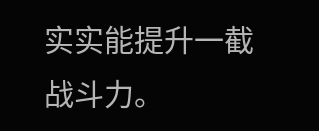实实能提升一截战斗力。